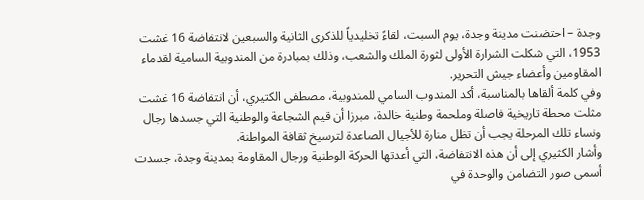وجدة – احتضنت مدينة وجدة، يوم السبت، لقاءً تخليدياً للذكرى الثانية والسبعين لانتفاضة 16 غشت 1953، التي شكلت الشرارة الأولى لثورة الملك والشعب، وذلك بمبادرة من المندوبية السامية لقدماء المقاومين وأعضاء جيش التحرير.
وفي كلمة ألقاها بالمناسبة، أكد المندوب السامي للمندوبية، مصطفى الكتيري، أن انتفاضة 16 غشت مثلت محطة تاريخية فاصلة وملحمة وطنية خالدة، مبرزا أن قيم الشجاعة والوطنية التي جسدها رجال ونساء تلك المرحلة يجب أن تظل منارة للأجيال الصاعدة لترسيخ ثقافة المواطنة.
وأشار الكثيري إلى أن هذه الانتفاضة، التي أعدتها الحركة الوطنية ورجال المقاومة بمدينة وجدة، جسدت أسمى صور التضامن والوحدة في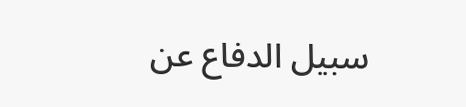سبيل الدفاع عن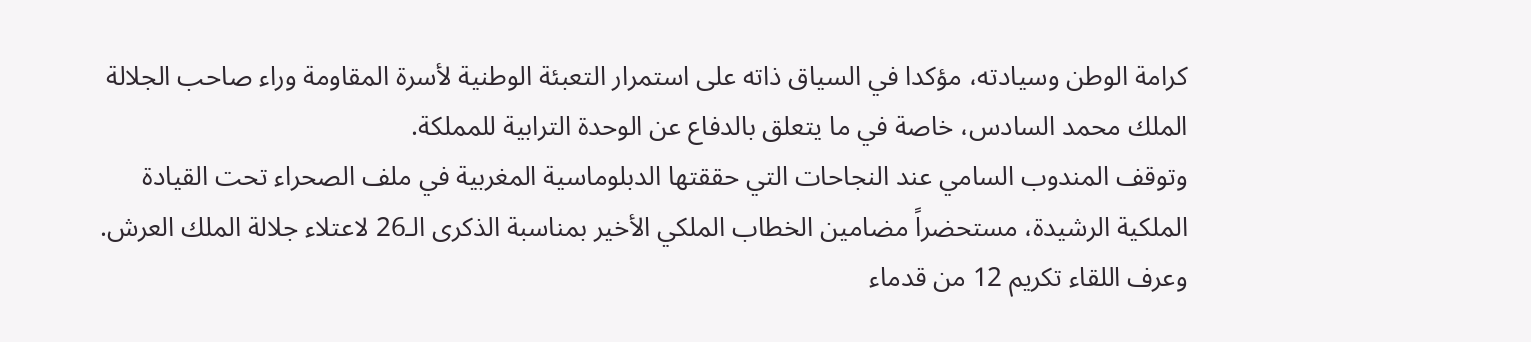كرامة الوطن وسيادته، مؤكدا في السياق ذاته على استمرار التعبئة الوطنية لأسرة المقاومة وراء صاحب الجلالة الملك محمد السادس، خاصة في ما يتعلق بالدفاع عن الوحدة الترابية للمملكة.
وتوقف المندوب السامي عند النجاحات التي حققتها الدبلوماسية المغربية في ملف الصحراء تحت القيادة الملكية الرشيدة، مستحضراً مضامين الخطاب الملكي الأخير بمناسبة الذكرى الـ26 لاعتلاء جلالة الملك العرش.
وعرف اللقاء تكريم 12 من قدماء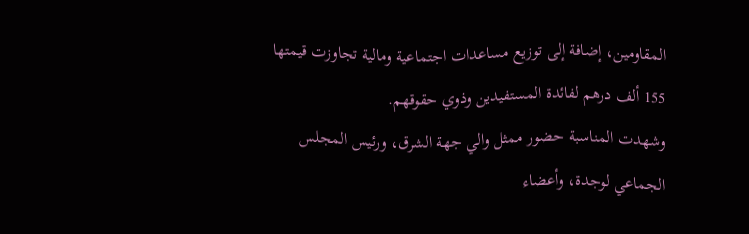المقاومين، إضافة إلى توزيع مساعدات اجتماعية ومالية تجاوزت قيمتها 155 ألف درهم لفائدة المستفيدين وذوي حقوقهم.
وشهدت المناسبة حضور ممثل والي جهة الشرق، ورئيس المجلس الجماعي لوجدة، وأعضاء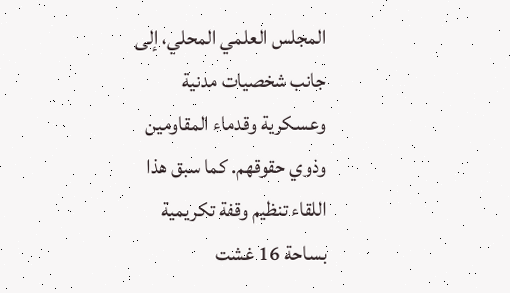المجلس العلمي المحلي، إلى جانب شخصيات مدنية وعسكرية وقدماء المقاومين وذوي حقوقهم. كما سبق هذا اللقاء تنظيم وقفة تكريمية بساحة 16 غشت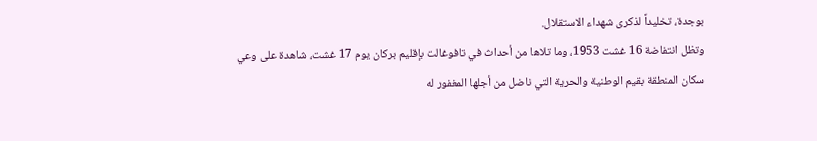بوجدة، تخليداً لذكرى شهداء الاستقلال.
وتظل انتفاضة 16 غشت 1953، وما تلاها من أحداث في تافوغالت بإقليم بركان يوم 17 غشت، شاهدة على وعي سكان المنطقة بقيم الوطنية والحرية التي ناضل من أجلها المغفور له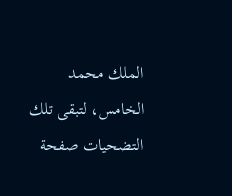الملك محمد الخامس، لتبقى تلك التضحيات صفحة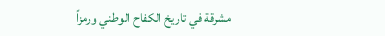مشرقة في تاريخ الكفاح الوطني ورمزاً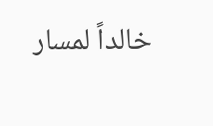خالداً لمسار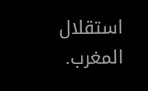استقلال المغرب.